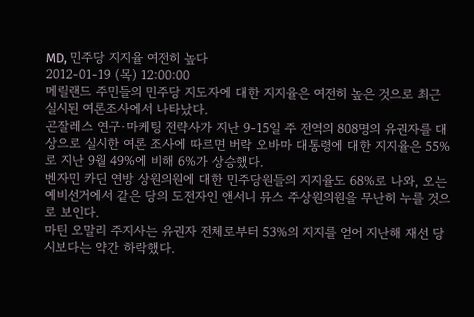MD, 민주당 지지율 여전히 높다
2012-01-19 (목) 12:00:00
메릴랜드 주민들의 민주당 지도자에 대한 지지율은 여전히 높은 것으로 최근 실시된 여론조사에서 나타났다.
곤잘레스 연구·마케팅 전략사가 지난 9-15일 주 전역의 808명의 유권자를 대상으로 실시한 여론 조사에 따르면 버락 오바마 대통령에 대한 지지율은 55%로 지난 9월 49%에 비해 6%가 상승했다.
벤자민 카딘 연방 상원의원에 대한 민주당원들의 지지율도 68%로 나와, 오는 예비선거에서 같은 당의 도전자인 앤서니 뮤스 주상원의원을 무난히 누를 것으로 보인다.
마틴 오말리 주지사는 유권자 전체로부터 53%의 지지를 얻어 지난해 재선 당시보다는 약간 하락했다.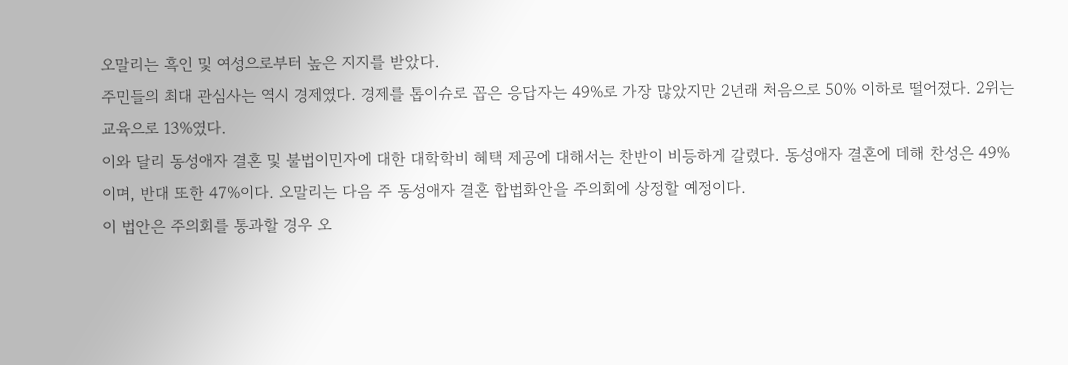오말리는 흑인 및 여성으로부터 높은 지지를 받았다.
주민들의 최대 관심사는 역시 경제였다. 경제를 톱이슈로 꼽은 응답자는 49%로 가장 많았지만 2년래 처음으로 50% 이하로 떨어졌다. 2위는 교육으로 13%였다.
이와 달리 동성애자 결혼 및 불법이민자에 대한 대학학비 혜택 제공에 대해서는 찬반이 비등하게 갈렸다. 동성애자 결혼에 데해 찬성은 49%이며, 반대 또한 47%이다. 오말리는 다음 주 동성애자 결혼 합법화안을 주의회에 상정할 예정이다.
이 법안은 주의회를 통과할 경우 오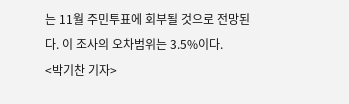는 11월 주민투표에 회부될 것으로 전망된다. 이 조사의 오차범위는 3.5%이다.
<박기찬 기자>